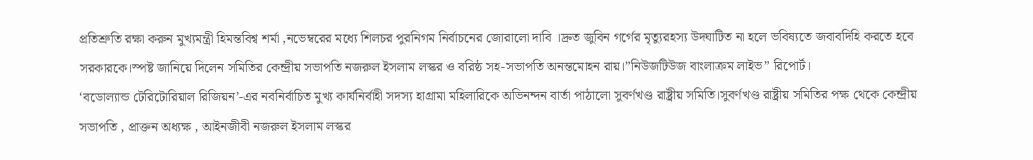প্রতিশ্রুতি রক্ষা করুন মুখ্যমন্ত্রী হিমন্তবিশ্ব শর্মা ,নভেম্বরের মধ্যে শিলচর পুরনিগম নির্বাচনের জোরালো দাবি ।দ্রুত জুবিন গর্গের মৃত্যুরহস্য উদঘাটিত না হলে ভবিষ্যতে জবাবদিহি করতে হবে সরকারকে।স্পষ্ট জানিয়ে দিলেন সমিতির কেন্দ্রীয় সভাপতি নজরুল ইসলাম লস্কর ও বরিষ্ঠ সহ-সভাপতি অনন্তমোহন রায়।”নিউজটিউজ বাংলাক্রম লাইভ” রিপোর্ট।
‘বডোল্যান্ড টেরিটোরিয়াল রিজিয়ন’-এর নবনির্বাচিত মুখ্য কার্যনির্বাহী সদস্য হাগ্রামা মহিলারিকে অভিনন্দন বার্তা পাঠালো সুবর্ণখণ্ড রাষ্ট্রীয় সমিতি।সুবর্ণখণ্ড রাষ্ট্রীয় সমিতির পক্ষ থেকে কেন্দ্রীয় সভাপতি , প্রাক্তন অধ্যক্ষ , আইনজীবী নজরুল ইসলাম লস্কর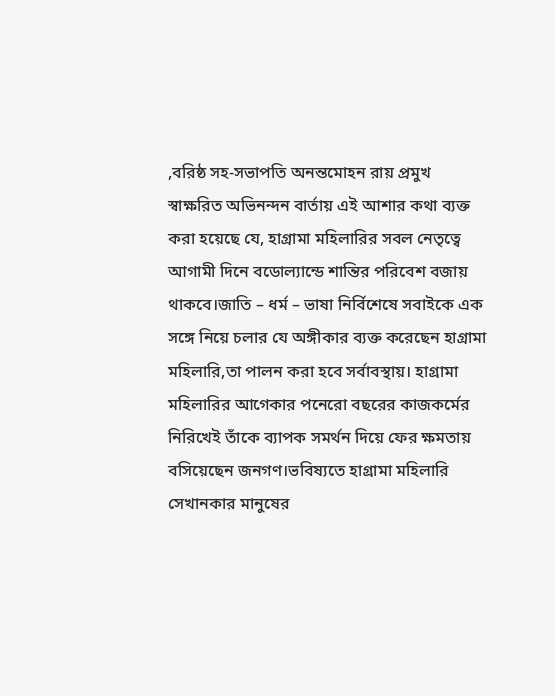,বরিষ্ঠ সহ-সভাপতি অনন্তমোহন রায় প্রমুখ স্বাক্ষরিত অভিনন্দন বার্তায় এই আশার কথা ব্যক্ত করা হয়েছে যে, হাগ্রামা মহিলারির সবল নেতৃত্বে আগামী দিনে বডোল্যান্ডে শান্তির পরিবেশ বজায় থাকবে।জাতি – ধর্ম – ভাষা নির্বিশেষে সবাইকে এক সঙ্গে নিয়ে চলার যে অঙ্গীকার ব্যক্ত করেছেন হাগ্রামা মহিলারি,তা পালন করা হবে সর্বাবস্থায়। হাগ্রামা মহিলারির আগেকার পনেরো বছরের কাজকর্মের নিরিখেই তাঁকে ব্যাপক সমর্থন দিয়ে ফের ক্ষমতায় বসিয়েছেন জনগণ।ভবিষ্যতে হাগ্রামা মহিলারি সেখানকার মানুষের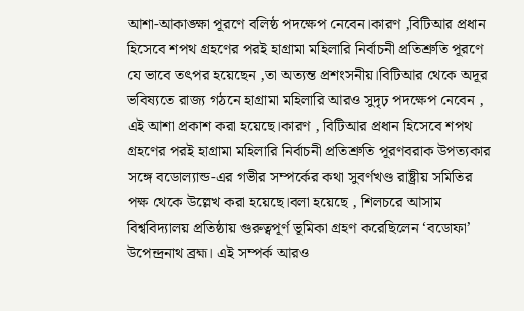আশা-আকাঙ্ক্ষা পূরণে বলিষ্ঠ পদক্ষেপ নেবেন।কারণ ,বিটিআর প্রধান হিসেবে শপথ গ্রহণের পরই হাগ্রামা মহিলারি নির্বাচনী প্রতিশ্রুতি পূরণে যে ভাবে তৎপর হয়েছেন ,তা অত্যন্ত প্রশংসনীয়।বিটিআর থেকে অদূর ভবিষ্যতে রাজ্য গঠনে হাগ্রামা মহিলারি আরও সুদৃঢ় পদক্ষেপ নেবেন , এই আশা প্রকাশ করা হয়েছে।কারণ , বিটিআর প্রধান হিসেবে শপথ গ্রহণের পরই হাগ্রামা মহিলারি নির্বাচনী প্রতিশ্রুতি পূরণবরাক উপত্যকার সঙ্গে বডোল্যান্ড-এর গভীর সম্পর্কের কথা সুবর্ণখণ্ড রাষ্ট্রীয় সমিতির পক্ষ থেকে উল্লেখ করা হয়েছে।বলা হয়েছে , শিলচরে আসাম বিশ্ববিদ্যালয় প্রতিষ্ঠায় গুরুত্বপূর্ণ ভূমিকা গ্রহণ করেছিলেন ‘বডোফা’ উপেন্দ্রনাথ ব্রহ্ম। এই সম্পর্ক আরও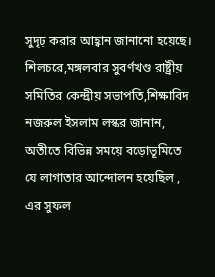সুদৃঢ় করার আহ্বান জানানো হয়েছে।
শিলচরে,মঙ্গলবার সুবর্ণখণ্ড রাষ্ট্রীয় সমিতির কেন্দ্রীয় সভাপতি,শিক্ষাবিদ নজরুল ইসলাম লস্কর জানান, অতীতে বিভিন্ন সময়ে বড়োভূমিতে যে লাগাতার আন্দোলন হয়েছিল , এর সুফল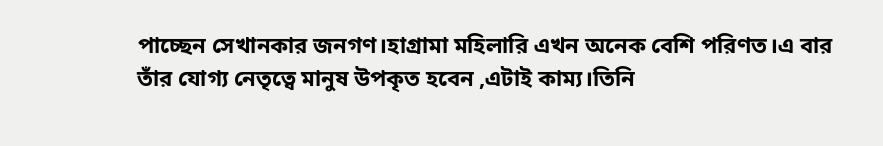পাচ্ছেন সেখানকার জনগণ।হাগ্রামা মহিলারি এখন অনেক বেশি পরিণত।এ বার তাঁর যোগ্য নেতৃত্বে মানুষ উপকৃত হবেন ,এটাই কাম্য।তিনি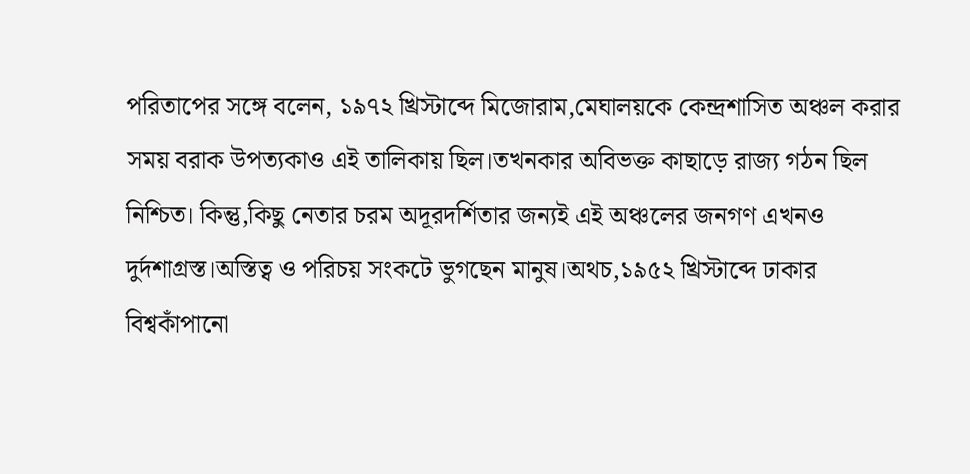পরিতাপের সঙ্গে বলেন, ১৯৭২ খ্রিস্টাব্দে মিজোরাম,মেঘালয়কে কেন্দ্রশাসিত অঞ্চল করার সময় বরাক উপত্যকাও এই তালিকায় ছিল।তখনকার অবিভক্ত কাছাড়ে রাজ্য গঠন ছিল নিশ্চিত। কিন্তু,কিছু নেতার চরম অদূরদর্শিতার জন্যই এই অঞ্চলের জনগণ এখনও দুর্দশাগ্রস্ত।অস্তিত্ব ও পরিচয় সংকটে ভুগছেন মানুষ।অথচ,১৯৫২ খ্রিস্টাব্দে ঢাকার বিশ্বকাঁপানো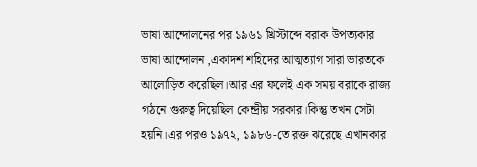ভাষা আন্দোলনের পর ১৯৬১ খ্রিস্টাব্দে বরাক উপত্যকার ভাষা আন্দোলন ,একাদশ শহিদের আত্মত্যাগ সারা ভারতকে আলোড়িত করেছিল।আর এর ফলেই এক সময় বরাকে রাজ্য গঠনে গুরুত্ব দিয়েছিল কেন্দ্রীয় সরকার।কিন্তু তখন সেটা হয়নি।এর পরও ১৯৭২, ১৯৮৬-তে রক্ত ঝরেছে এখানকার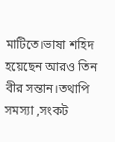মাটিতে।ভাষা শহিদ হয়েছেন আরও তিন বীর সন্তান।তথাপি সমস্যা ,সংকট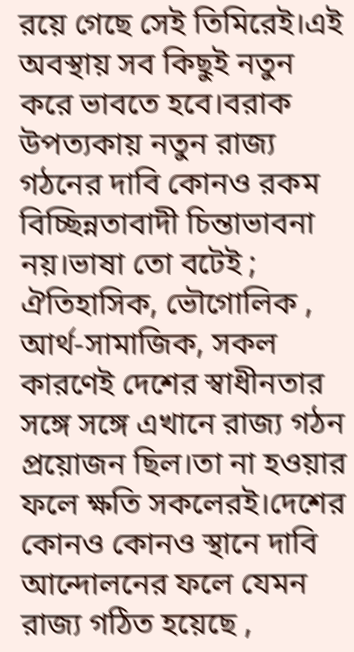রয়ে গেছে সেই তিমিরেই।এই অবস্থায় সব কিছুই নতুন করে ভাবতে হবে।বরাক উপত্যকায় নতুন রাজ্য গঠনের দাবি কোনও রকম বিচ্ছিন্নতাবাদী চিন্তাভাবনা নয়।ভাষা তো বটেই ; ঐতিহাসিক, ভৌগোলিক , আর্থ-সামাজিক, সকল কারণেই দেশের স্বাধীনতার সঙ্গে সঙ্গে এখানে রাজ্য গঠন প্রয়োজন ছিল।তা না হওয়ার ফলে ক্ষতি সকলেরই।দেশের কোনও কোনও স্থানে দাবি আন্দোলনের ফলে যেমন রাজ্য গঠিত হয়েছে ,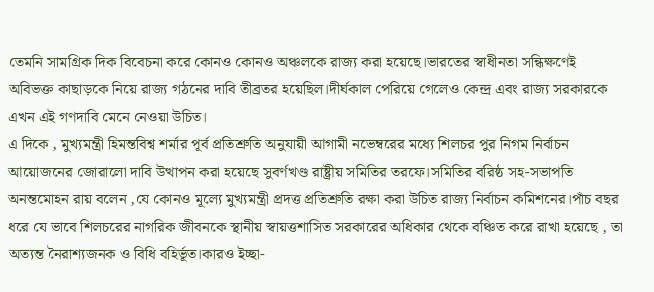তেমনি সামগ্রিক দিক বিবেচনা করে কোনও কোনও অঞ্চলকে রাজ্য করা হয়েছে।ভারতের স্বাধীনতা সন্ধিক্ষণেই অবিভক্ত কাছাড়কে নিয়ে রাজ্য গঠনের দাবি তীব্রতর হয়েছিল।দীর্ঘকাল পেরিয়ে গেলেও কেন্দ্র এবং রাজ্য সরকারকে এখন এই গণদাবি মেনে নেওয়া উচিত।
এ দিকে , মুখ্যমন্ত্রী হিমন্তবিশ্ব শর্মার পূর্ব প্রতিশ্রুতি অনুযায়ী আগামী নভেম্বরের মধ্যে শিলচর পুর নিগম নির্বাচন আয়োজনের জোরালো দাবি উত্থাপন করা হয়েছে সুবর্ণখণ্ড রাষ্ট্রীয় সমিতির তরফে।সমিতির বরিষ্ঠ সহ-সভাপতি অনন্তমোহন রায় বলেন ,যে কোনও মূল্যে মুখ্যমন্ত্রী প্রদত্ত প্রতিশ্রুতি রক্ষা করা উচিত রাজ্য নির্বাচন কমিশনের।পাঁচ বছর ধরে যে ভাবে শিলচরের নাগরিক জীবনকে স্থানীয় স্বায়ত্তশাসিত সরকারের অধিকার থেকে বঞ্চিত করে রাখা হয়েছে , তা অত্যন্ত নৈরাশ্যজনক ও বিধি বহির্ভূত।কারও ইচ্ছা-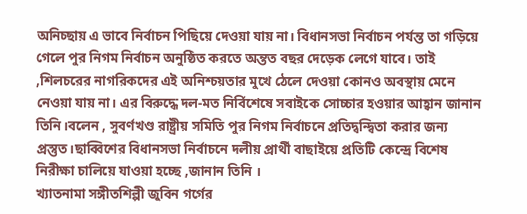অনিচ্ছায় এ ভাবে নির্বাচন পিছিয়ে দেওয়া যায় না। বিধানসভা নির্বাচন পর্যন্ত তা গড়িয়ে গেলে পুর নিগম নির্বাচন অনুষ্ঠিত করতে অন্তত বছর দেড়েক লেগে যাবে। তাই ,শিলচরের নাগরিকদের এই অনিশ্চয়তার মুখে ঠেলে দেওয়া কোনও অবস্থায় মেনে নেওয়া যায় না। এর বিরুদ্ধে দল-মত নির্বিশেষে সবাইকে সোচ্চার হওয়ার আহ্বান জানান তিনি।বলেন , সুবর্ণখণ্ড রাষ্ট্রীয় সমিতি পুর নিগম নির্বাচনে প্রতিদ্বন্দ্বিতা করার জন্য প্রস্তুত।ছাব্বিশের বিধানসভা নির্বাচনে দলীয় প্রার্থী বাছাইয়ে প্রতিটি কেন্দ্রে বিশেষ নিরীক্ষা চালিয়ে যাওয়া হচ্ছে ,জানান তিনি ।
খ্যাতনামা সঙ্গীতশিল্পী জুবিন গর্গের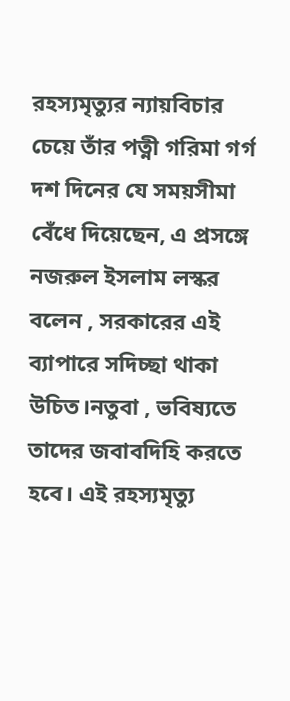রহস্যমৃত্যুর ন্যায়বিচার চেয়ে তাঁর পত্নী গরিমা গর্গ দশ দিনের যে সময়সীমা বেঁধে দিয়েছেন, এ প্রসঙ্গে নজরুল ইসলাম লস্কর বলেন , সরকারের এই ব্যাপারে সদিচ্ছা থাকা উচিত।নতুবা , ভবিষ্যতে তাদের জবাবদিহি করতে হবে। এই রহস্যমৃত্যু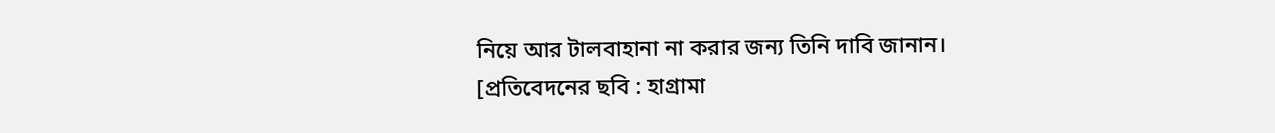নিয়ে আর টালবাহানা না করার জন্য তিনি দাবি জানান।
[প্রতিবেদনের ছবি : হাগ্রামা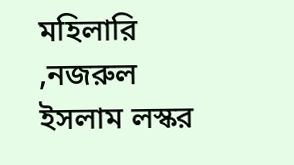মহিলারি ,নজরুল ইসলাম লস্কর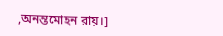,অনন্তমোহন রায়।]